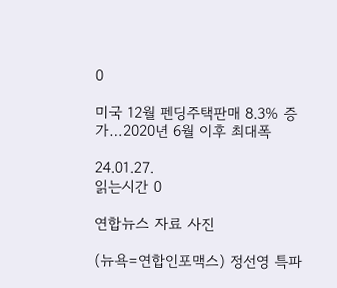0

미국 12월 펜딩주택판매 8.3% 증가…2020년 6월 이후 최대폭

24.01.27.
읽는시간 0

연합뉴스 자료 사진

(뉴욕=연합인포맥스) 정선영 특파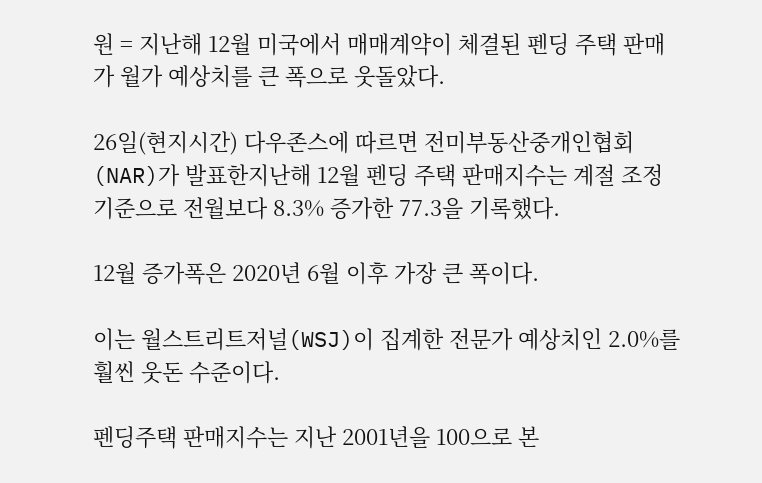원 = 지난해 12월 미국에서 매매계약이 체결된 펜딩 주택 판매가 월가 예상치를 큰 폭으로 웃돌았다.

26일(현지시간) 다우존스에 따르면 전미부동산중개인협회(NAR)가 발표한지난해 12월 펜딩 주택 판매지수는 계절 조정 기준으로 전월보다 8.3% 증가한 77.3을 기록했다.

12월 증가폭은 2020년 6월 이후 가장 큰 폭이다.

이는 월스트리트저널(WSJ)이 집계한 전문가 예상치인 2.0%를 훨씬 웃돈 수준이다.

펜딩주택 판매지수는 지난 2001년을 100으로 본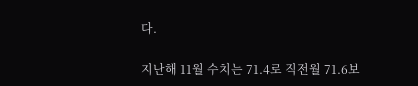다.

지난해 11월 수치는 71.4로 직전월 71.6보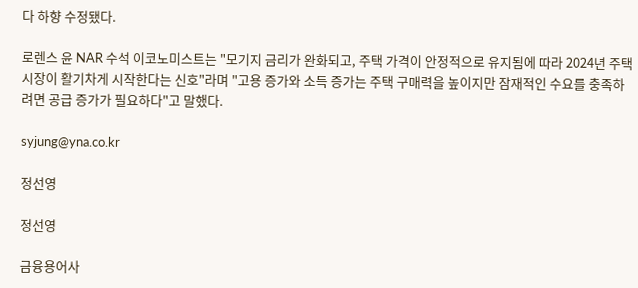다 하향 수정됐다.

로렌스 윤 NAR 수석 이코노미스트는 "모기지 금리가 완화되고, 주택 가격이 안정적으로 유지됨에 따라 2024년 주택 시장이 활기차게 시작한다는 신호"라며 "고용 증가와 소득 증가는 주택 구매력을 높이지만 잠재적인 수요를 충족하려면 공급 증가가 필요하다"고 말했다.

syjung@yna.co.kr

정선영

정선영

금융용어사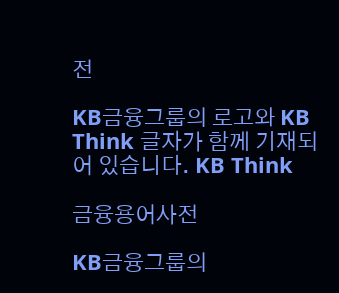전

KB금융그룹의 로고와 KB Think 글자가 함께 기재되어 있습니다. KB Think

금융용어사전

KB금융그룹의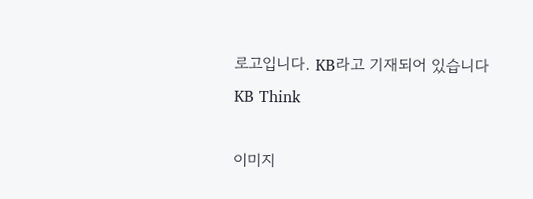로고입니다. KB라고 기재되어 있습니다 KB Think

이미지